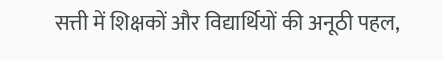सत्ती में शिक्षकों और विद्यार्थियों की अनूठी पहल,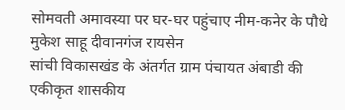सोमवती अमावस्या पर घर-घर पहुंचाए नीम-कनेर के पौधे
मुकेश साहू दीवानगंज रायसेन
सांची विकासखंड के अंतर्गत ग्राम पंचायत अंबाडी की एकीकृत शासकीय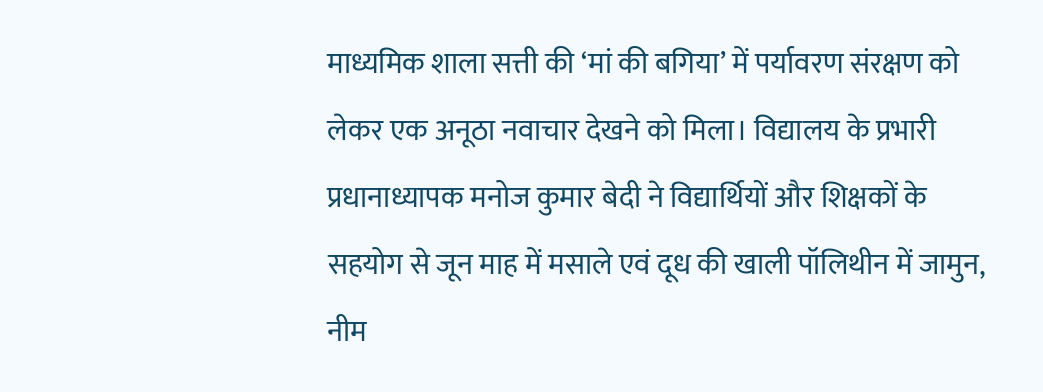माध्यमिक शाला सत्ती की ‘मां की बगिया’ में पर्यावरण संरक्षण को लेकर एक अनूठा नवाचार देखने को मिला। विद्यालय के प्रभारी प्रधानाध्यापक मनोज कुमार बेदी ने विद्यार्थियों और शिक्षकों के सहयोग से जून माह में मसाले एवं दूध की खाली पॉलिथीन में जामुन, नीम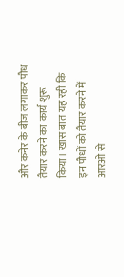और कनेर के बीज लगाकर पौध तैयार करने का कार्य शुरू किया। खास बात यह रही कि इन पौधों को तैयार करने में आरओ से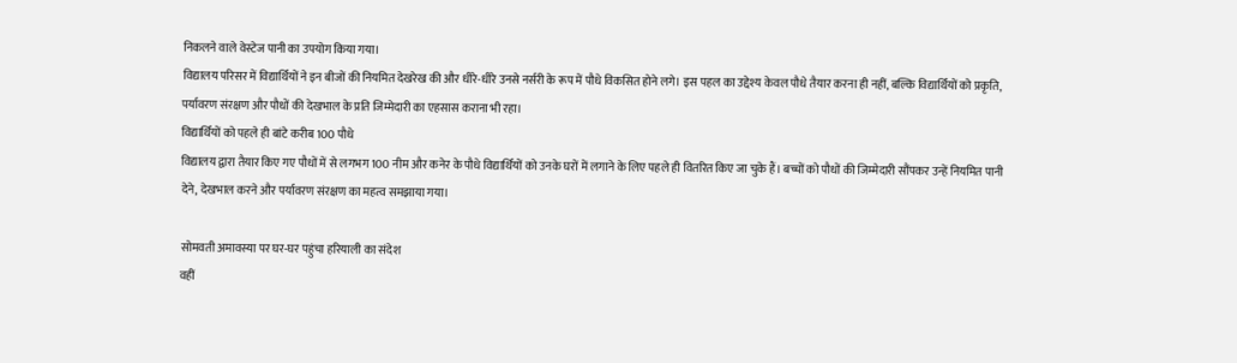निकलने वाले वेस्टेज पानी का उपयोग किया गया।
विद्यालय परिसर में विद्यार्थियों ने इन बीजों की नियमित देखरेख की और धीरे-धीरे उनसे नर्सरी के रूप में पौधे विकसित होने लगे। इस पहल का उद्देश्य केवल पौधे तैयार करना ही नहीं, बल्कि विद्यार्थियों को प्रकृति, पर्यावरण संरक्षण और पौधों की देखभाल के प्रति जिम्मेदारी का एहसास कराना भी रहा।
विद्यार्थियों को पहले ही बांटे करीब 100 पौधे
विद्यालय द्वारा तैयार किए गए पौधों में से लगभग 100 नीम और कनेर के पौधे विद्यार्थियों को उनके घरों में लगाने के लिए पहले ही वितरित किए जा चुके हैं। बच्चों को पौधों की जिम्मेदारी सौंपकर उन्हें नियमित पानी देने, देखभाल करने और पर्यावरण संरक्षण का महत्व समझाया गया।

सोमवती अमावस्या पर घर-घर पहुंचा हरियाली का संदेश
वहीं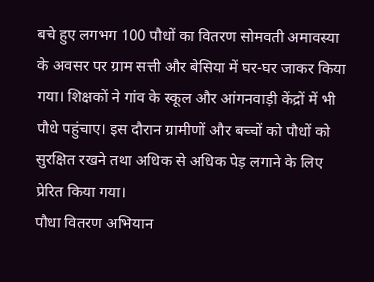बचे हुए लगभग 100 पौधों का वितरण सोमवती अमावस्या के अवसर पर ग्राम सत्ती और बेसिया में घर-घर जाकर किया गया। शिक्षकों ने गांव के स्कूल और आंगनवाड़ी केंद्रों में भी पौधे पहुंचाए। इस दौरान ग्रामीणों और बच्चों को पौधों को सुरक्षित रखने तथा अधिक से अधिक पेड़ लगाने के लिए प्रेरित किया गया।
पौधा वितरण अभियान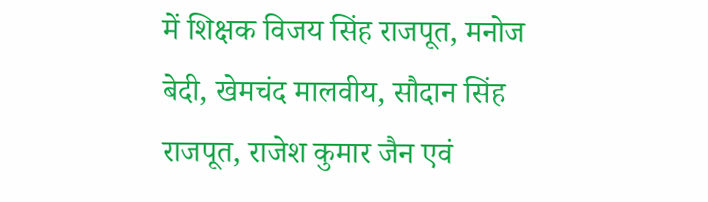में शिक्षक विजय सिंह राजपूत, मनोज बेदी, खेमचंद मालवीय, सौदान सिंह राजपूत, राजेश कुमार जैन एवं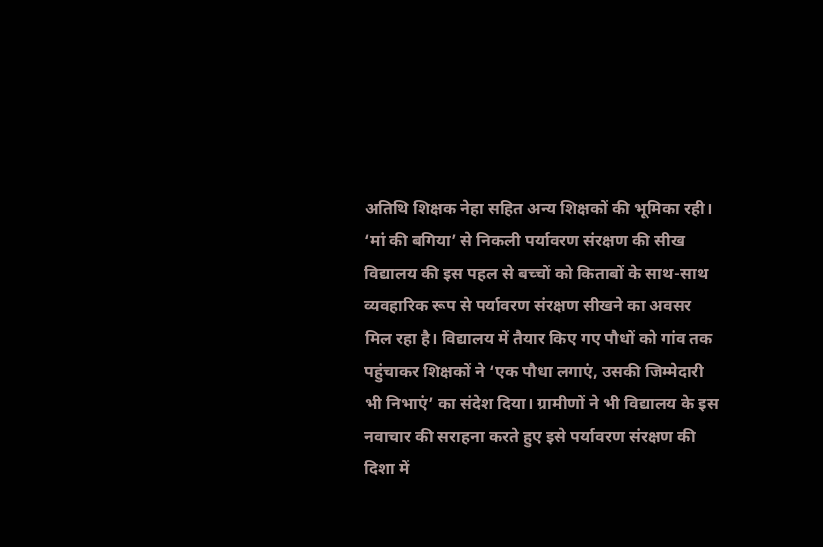अतिथि शिक्षक नेहा सहित अन्य शिक्षकों की भूमिका रही।
‘मां की बगिया’ से निकली पर्यावरण संरक्षण की सीख
विद्यालय की इस पहल से बच्चों को किताबों के साथ-साथ व्यवहारिक रूप से पर्यावरण संरक्षण सीखने का अवसर मिल रहा है। विद्यालय में तैयार किए गए पौधों को गांव तक पहुंचाकर शिक्षकों ने ‘एक पौधा लगाएं, उसकी जिम्मेदारी भी निभाएं’ का संदेश दिया। ग्रामीणों ने भी विद्यालय के इस नवाचार की सराहना करते हुए इसे पर्यावरण संरक्षण की दिशा में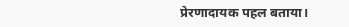प्रेरणादायक पहल बताया।